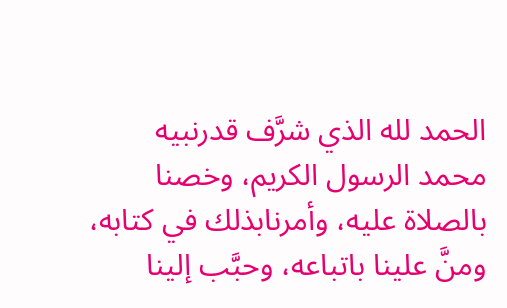الحمد لله الذي شرَّف قدرنبيه محمد الرسول الكريم، وخصنا بالصلاة عليه، وأمرنابذلك في كتابه، ومنَّ علينا باتباعه، وحبَّب إلينا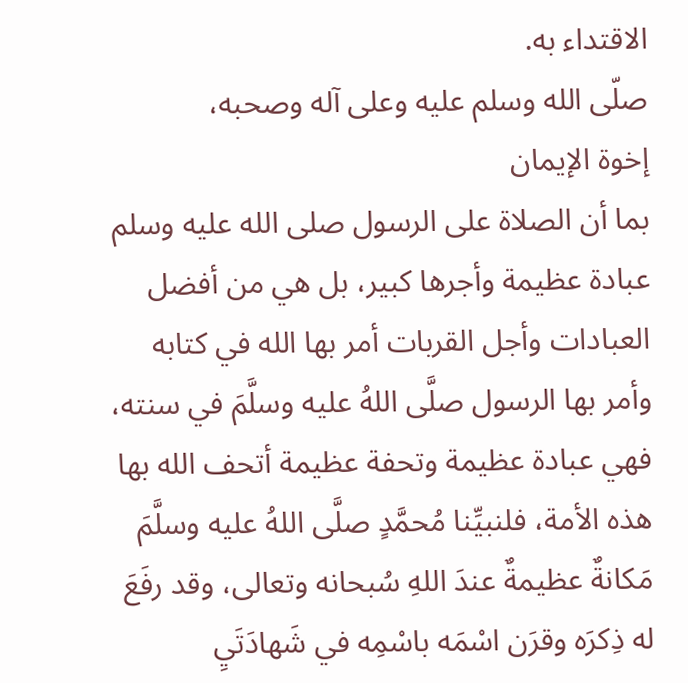الاقتداء به.
صلّى الله وسلم عليه وعلى آله وصحبه،
إخوة الإيمان
بما أن الصلاة على الرسول صلى الله عليه وسلم عبادة عظيمة وأجرها كبير، بل هي من أفضل العبادات وأجل القربات أمر بها الله في كتابه وأمر بها الرسول صلَّى اللهُ عليه وسلَّمَ في سنته، فهي عبادة عظيمة وتحفة عظيمة أتحف الله بها هذه الأمة، فلنبيِّنا مُحمَّدٍ صلَّى اللهُ عليه وسلَّمَ مَكانةٌ عظيمةٌ عندَ اللهِ سُبحانه وتعالى، وقد رفَعَ له ذِكرَه وقرَن اسْمَه باسْمِه في شَهادَتَيِ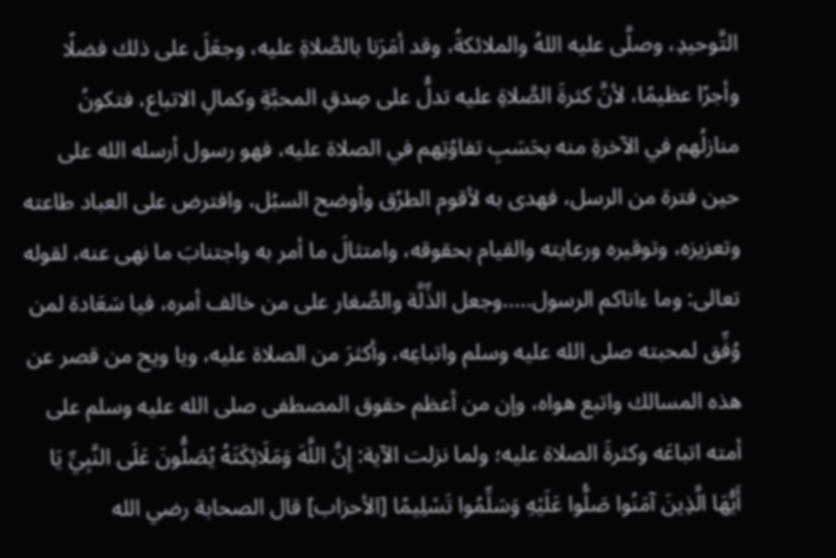التَّوحيدِ، وصلَّى عليه اللهُ والملائكةُ، وقد أمَرَنا بالصَّلاةِ عليه، وجعَلَ على ذلك فضلًا وأجرًا عظيمًا، لأنَّ كثرةَ الصَّلاةِ عليه تدلُّ على صِدقِ المحبَّةِ وكمالِ الاتباع، فتكونُ منازلُهم في الآخرةِ منه بحَسَبِ تفاوُتِهم في الصلاة عليه، فهو رسول أرسله الله على حين فترة من الرسل، فهدى به لأقوم الطرُق وأوضح السبُل، وافترض على العباد طاعته وتعزيزه، وتوقيره ورعايته والقيام بحقوقه، وامتثالَ ما أمر به واجتنابَ ما نهى عنه، لقوله تعالى: وما ءاتاكم الرسول.....وجعل الذِّلَّة والصَّغار على من خالف أمره، فيا سَعَادة لمن وُفِّق لمحبته صلى الله عليه وسلم واتباعِه، وأكثرَ من الصلاة عليه، ويا ويح من قصر عن هذه المسالك واتبع هواه، وإن من أعظم حقوق المصطفى صلى الله عليه وسلم على أمته اتباعَه وكثرةَ الصلاة عليه؛ ولما نزلت الآية: إِنَّ اللَّهَ وَمَلَائِكَتَهُ يُصَلُّونَ عَلَى النَّبِيِّ يَا أَيُّهَا الَّذِينَ آمَنُوا صَلُّوا عَلَيْهِ وَسَلِّمُوا تَسْلِيمًا [الأحزاب] قال الصحابة رضي الله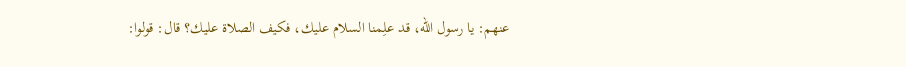عنهم: يا رسول الله، قد علِمنا السلام عليك، فكيف الصلاة عليك؟ قال: قولوا: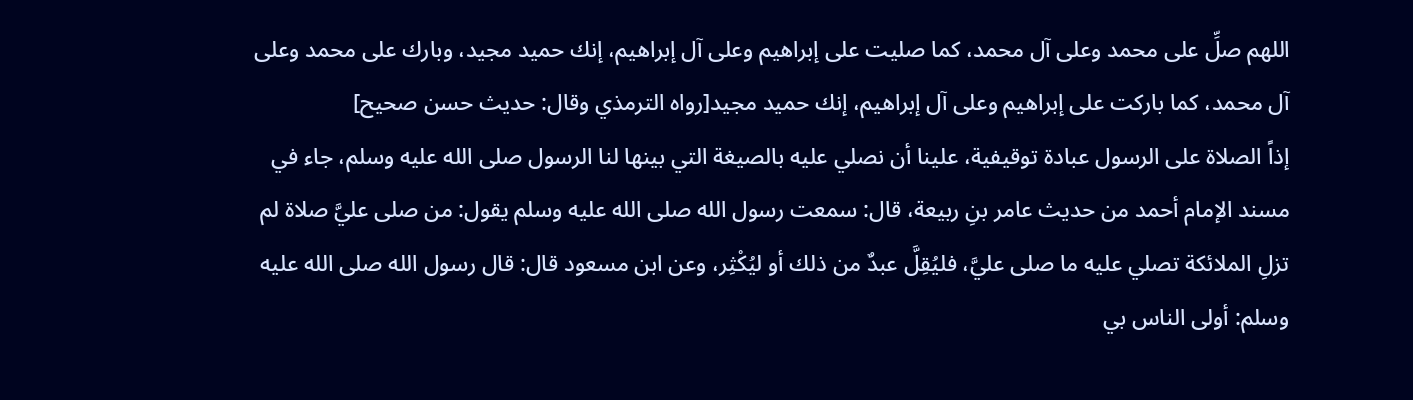اللهم صلِّ على محمد وعلى آل محمد، كما صليت على إبراهيم وعلى آل إبراهيم، إنك حميد مجيد، وبارك على محمد وعلى آل محمد، كما باركت على إبراهيم وعلى آل إبراهيم، إنك حميد مجيد[رواه الترمذي وقال: حديث حسن صحيح]
إذاً الصلاة على الرسول عبادة توقيفية، علينا أن نصلي عليه بالصيغة التي بينها لنا الرسول صلى الله عليه وسلم، جاء في مسند الإمام أحمد من حديث عامر بنِ ربيعة، قال: سمعت رسول الله صلى الله عليه وسلم يقول: من صلى عليَّ صلاة لم تزلِ الملائكة تصلي عليه ما صلى عليَّ، فليُقِلَّ عبدٌ من ذلك أو ليُكْثِر، وعن ابن مسعود قال: قال رسول الله صلى الله عليه وسلم: أولى الناس بي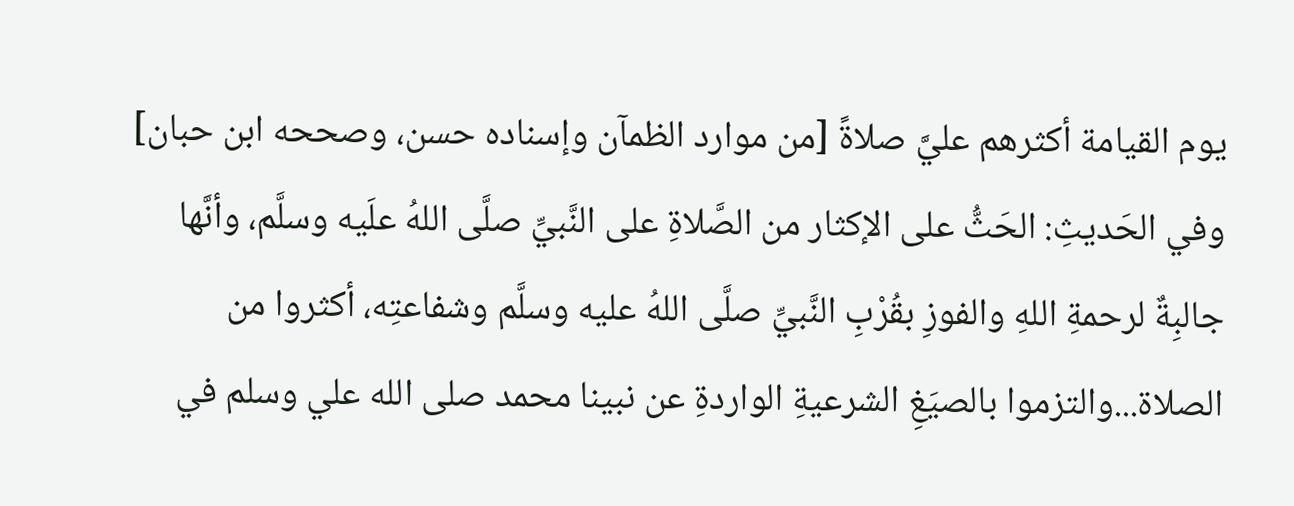يوم القيامة أكثرهم عليَّ صلاةً [من موارد الظمآن وإسناده حسن، وصححه ابن حبان]
وفي الحَديثِ: الحَثُّ على الإكثار من الصَّلاةِ على النَّبيِّ صلَّى اللهُ علَيه وسلَّم، وأنَّها جالبِةٌ لرحمةِ اللهِ والفوزِ بقُرْبِ النَّبيِّ صلَّى اللهُ عليه وسلَّم وشفاعتِه، أكثروا من الصلاة...والتزموا بالصيَغِ الشرعيةِ الواردةِ عن نبينا محمد صلى الله علي وسلم في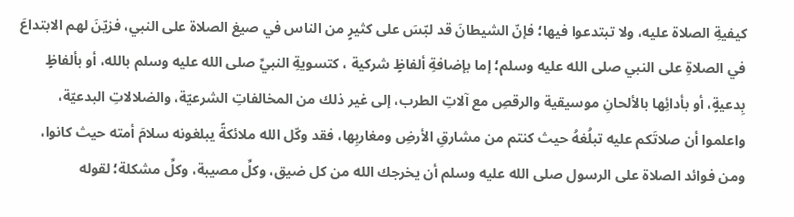كيفيةِ الصلاة عليه، ولا تبتدعوا فيها؛ فإنّ الشيطانَ قد لبّسَ على كثيرٍ من الناس في صيغ الصلاة على النبي، فزيّنَ لهم الابتداعَ في الصلاةِ على النبي صلى الله عليه وسلم؛ إما بإضافةِ ألفاظٍ شركية ، كتسويةِ النبيِّ صلى الله عليه وسلم بالله، أو بألفاظٍ بِدعيةٍ، أو بأدائِها بالألحانِ موسيقية والرقصِ مع آلاتِ الطرب، إلى غير ذلك من المخالفاتِ الشرعيّة، والضلالاتِ البدعيّة، واعلموا أن صلاتَكم عليه تبلُغهُ حيث كنتم من مشارقِ الأرضِ ومغاربِها، فقد وكّل الله ملائكةً يبلغونه سلامَ أمته حيث كانوا، ومن فوائد الصلاة على الرسول صلى الله عليه وسلم أن يخرجك الله من كل ضيق، وكلِّ مصيبة، وكلِّ مشكلة؛ لقوله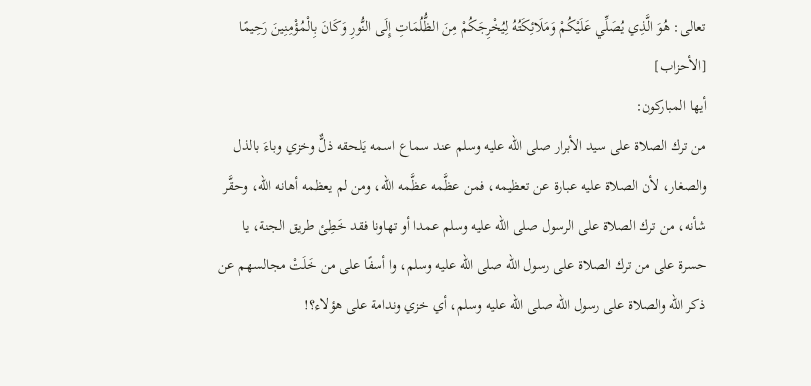تعالى: هُوَ الَّذِي يُصَلِّي عَلَيْكُمْ وَمَلَائِكَتُهُ لِيُخْرِجَكُمْ مِنَ الظُّلُمَاتِ إِلَى النُّورِ وَكَانَ بِالْمُؤْمِنِينَ رَحِيمًا [الأحزاب]
أيها المباركون:
من ترك الصلاة على سيد الأبرار صلى الله عليه وسلم عند سماع اسمه يَلحقه ذلٌّ وخزي وباءَ بالذل والصغار، لأن الصلاة عليه عبارة عن تعظيمه، فمن عظَّمه عظَّمه الله، ومن لم يعظمه أهانه الله، وحقَّر شأنه، من ترك الصلاة على الرسول صلى الله عليه وسلم عمدا أو تهاونا فقد خَطِئ طريق الجنة، يا حسرة على من ترك الصلاة على رسول الله صلى الله عليه وسلم، وا أسفًا على من خَلَتْ مجالسهم عن ذكر الله والصلاة على رسول الله صلى الله عليه وسلم، أي خزي وندامة على هؤلاء؟!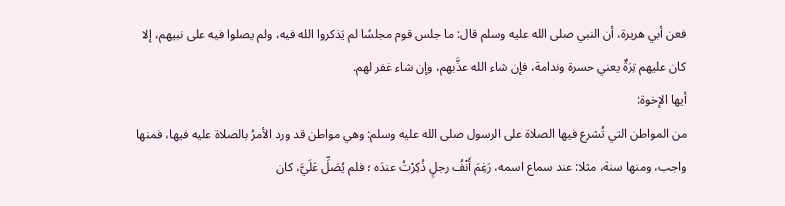فعن أبي هريرة، أن النبي صلى الله عليه وسلم قال: ما جلس قوم مجلسًا لم يَذكروا الله فيه، ولم يصلوا فيه على نبيهم، إلا كان عليهم تِرَةٌ يعني حسرة وندامة، فإن شاء الله عذَّبهم، وإن شاء غفر لهم.
أيها الإخوة:
من المواطن التي تُشرع فيها الصلاة على الرسول صلى الله عليه وسلم: وهي مواطن قد ورد الأمرُ بالصلاة عليه فيها، فمنها واجب، ومنها سنة، مثلا: عند سماع اسمه، رَغِمَ أَنْفُ رجلٍ ذُكِرْتُ عندَه ؛ فلم يُصَلِّ عَلَيَّ، كان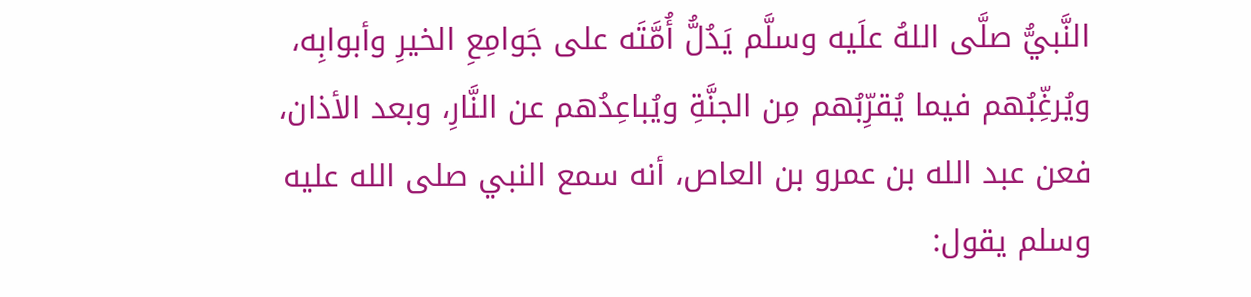النَّبيُّ صلَّى اللهُ علَيه وسلَّم يَدُلُّ أُمَّتَه على جَوامِعِ الخيرِ وأبوابِه، ويُرغِّبُهم فيما يُقرِّبُهم مِن الجنَّةِ ويُباعِدُهم عن النَّارِ، وبعد الأذان، فعن عبد الله بن عمرو بن العاص، أنه سمع النبي صلى الله عليه وسلم يقول: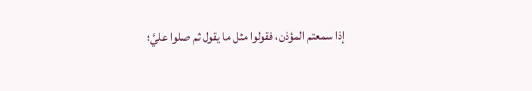إذا سمعتم المؤذن، فقولوا مثل ما يقول ثم صلوا عليَّ؛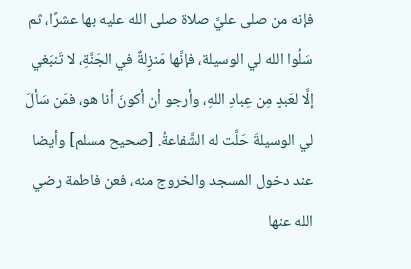فإنه من صلى عليَّ صلاة صلى الله عليه بها عشرًا، ثم سَلُوا الله لي الوسيلة، فإنَّها مَنزِلةٌ في الجَنَّةِ، لا تَنبَغي إلَّا لعَبدٍ مِن عِبادِ اللهِ، وأرجو أن أكونَ أنا هو، فمَن سَألَ لي الوسيلةَ حَلَّت له الشَّفاعةُ. [صحيح مسلم] وأيضا عند دخول المسجد والخروج منه، فعن فاطمة رضي الله عنها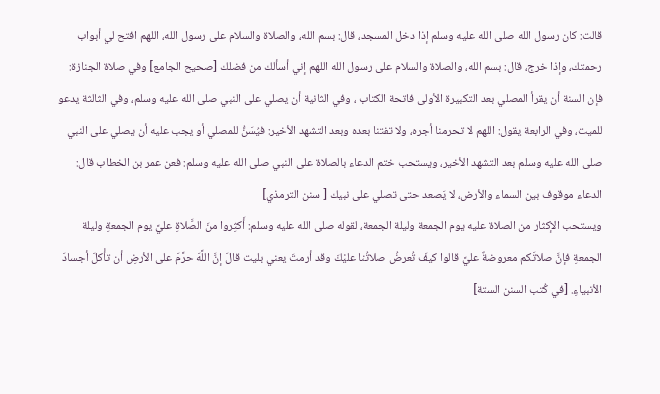قالت: كان رسول الله صلى الله عليه وسلم إذا دخل المسجد، قال: بسم الله، والصلاة والسلام على رسول الله، اللهم افتح لي أبواب رحمتك، وإذا خرج، قال: بسم الله، والصلاة والسلام على رسول الله اللهم إني أسألك من فضلك [صحيح الجامع] وفي صلاة الجنازة: فإن السنة أن يقرأ المصلي بعد التكبيرة الأولى فاتحة الكتاب ، وفي الثانية أن يصلي على النبي صلى الله عليه وسلم، وفي الثالثة يدعو للميت، وفي الرابعة يقول: اللهم لا تحرمنا أجره، ولا تفتنا بعده وبعد التشهد الأخير: فيُسَنُّ للمصلي أو يجب عليه أن يصلي على النبي صلى الله عليه وسلم بعد التشهد الأخير، ويستحب ختم الدعاء بالصلاة على النبي صلى الله عليه وسلم: فعن عمر بن الخطاب قال: الدعاء موقوف بين السماء والأرض، لا يَصعد حتى تصلي على نبيك [ سنن الترمذي]
ويستحب الإكثار من الصلاة عليه يوم الجمعة وليلة الجمعة، لقوله صلى الله عليه وسلم: أَكثِروا منَ الصَّلاةِ عليَّ يوم الجمعةِ وليلة الجمعةِ فإنَّ صلاتَكم معروضةٌ عليَّ قالوا كيفَ تُعرضُ صلاتُنا عليْكَ وقد أرمتَ يعني بليت قالَ إنَّ اللَّهَ حرَّمَ على الأرضِ أن تأْكلَ أجسادَ الأنبياءِ. [في كُتب السنن الستة]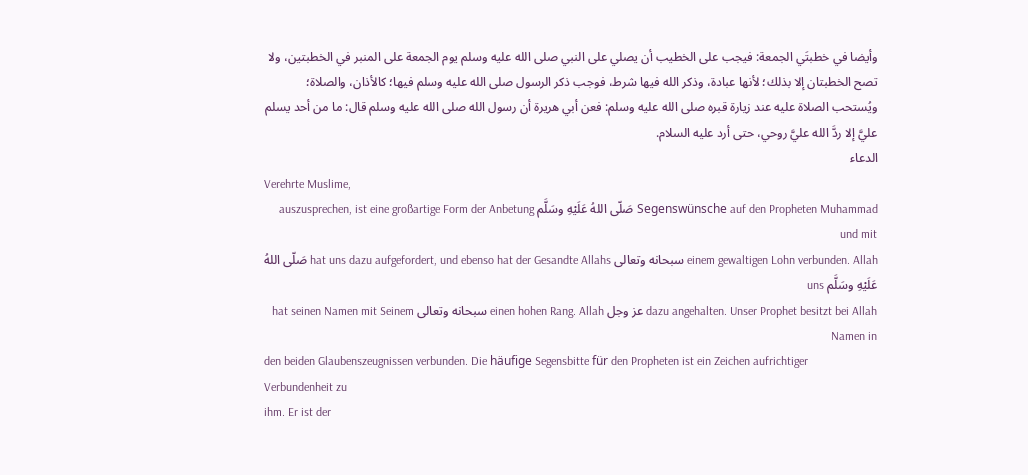وأيضا في خطبتَي الجمعة: فيجب على الخطيب أن يصلي على النبي صلى الله عليه وسلم يوم الجمعة على المنبر في الخطبتين، ولا تصح الخطبتان إلا بذلك؛ لأنها عبادة، وذكر الله فيها شرط، فوجب ذكر الرسول صلى الله عليه وسلم فيها؛ كالأذان، والصلاة؛ ويُستحب الصلاة عليه عند زيارة قبره صلى الله عليه وسلم: فعن أبي هريرة أن رسول الله صلى الله عليه وسلم قال: ما من أحد يسلم عليَّ إلا ردَّ الله عليَّ روحي، حتى أرد عليه السلام.
الدعاء
Verehrte Muslime,
Segenswünsche auf den Propheten Muhammad صَلّى اللهُ عَلَيْهِ وسَلَّم auszusprechen, ist eine großartige Form der Anbetung und mit
einem gewaltigen Lohn verbunden. Allah سبحانه وتعالى hat uns dazu aufgefordert, und ebenso hat der Gesandte Allahs صَلّى اللهُ عَلَيْهِ وسَلَّم uns
dazu angehalten. Unser Prophet besitzt bei Allah عز وجل einen hohen Rang. Allah سبحانه وتعالى hat seinen Namen mit Seinem Namen in
den beiden Glaubenszeugnissen verbunden. Die häufige Segensbitte für den Propheten ist ein Zeichen aufrichtiger Verbundenheit zu
ihm. Er ist der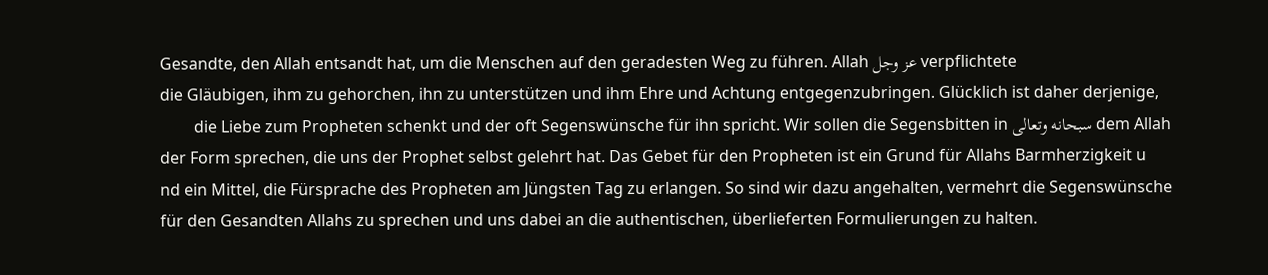Gesandte, den Allah entsandt hat, um die Menschen auf den geradesten Weg zu führen. Allah عز وجل verpflichtete
die Gläubigen, ihm zu gehorchen, ihn zu unterstützen und ihm Ehre und Achtung entgegenzubringen. Glücklich ist daher derjenige,
dem Allah سبحانه وتعالى die Liebe zum Propheten schenkt und der oft Segenswünsche für ihn spricht. Wir sollen die Segensbitten in
der Form sprechen, die uns der Prophet selbst gelehrt hat. Das Gebet für den Propheten ist ein Grund für Allahs Barmherzigkeit u
nd ein Mittel, die Fürsprache des Propheten am Jüngsten Tag zu erlangen. So sind wir dazu angehalten, vermehrt die Segenswünsche
für den Gesandten Allahs zu sprechen und uns dabei an die authentischen, überlieferten Formulierungen zu halten.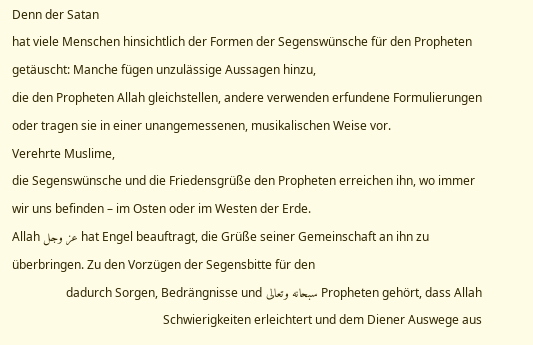Denn der Satan
hat viele Menschen hinsichtlich der Formen der Segenswünsche für den Propheten getäuscht: Manche fügen unzulässige Aussagen hinzu,
die den Propheten Allah gleichstellen, andere verwenden erfundene Formulierungen oder tragen sie in einer unangemessenen, musikalischen Weise vor.
Verehrte Muslime,
die Segenswünsche und die Friedensgrüße den Propheten erreichen ihn, wo immer wir uns befinden – im Osten oder im Westen der Erde.
Allah عز وجل hat Engel beauftragt, die Grüße seiner Gemeinschaft an ihn zu überbringen. Zu den Vorzügen der Segensbitte für den
Propheten gehört, dass Allah سبحانه وتعالى dadurch Sorgen, Bedrängnisse und Schwierigkeiten erleichtert und dem Diener Auswege aus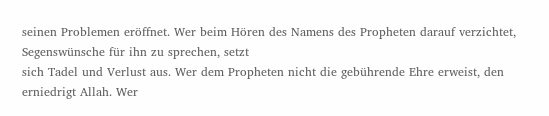seinen Problemen eröffnet. Wer beim Hören des Namens des Propheten darauf verzichtet, Segenswünsche für ihn zu sprechen, setzt
sich Tadel und Verlust aus. Wer dem Propheten nicht die gebührende Ehre erweist, den erniedrigt Allah. Wer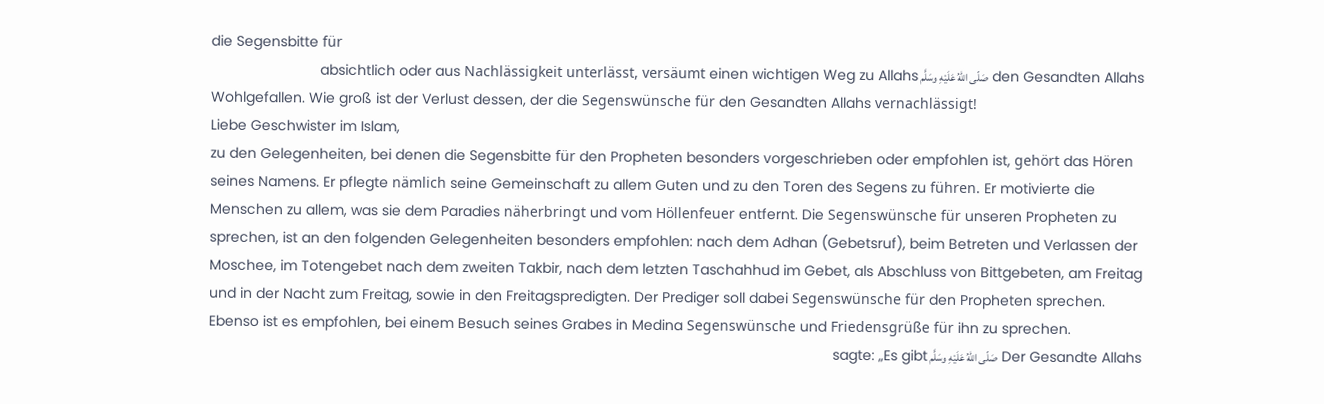die Segensbitte für
den Gesandten Allahs صَلّى اللهُ عَلَيْهِ وسَلَّم absichtlich oder aus Nachlässigkeit unterlässt, versäumt einen wichtigen Weg zu Allahs
Wohlgefallen. Wie groß ist der Verlust dessen, der die Segenswünsche für den Gesandten Allahs vernachlässigt!
Liebe Geschwister im Islam,
zu den Gelegenheiten, bei denen die Segensbitte für den Propheten besonders vorgeschrieben oder empfohlen ist, gehört das Hören
seines Namens. Er pflegte nämlich seine Gemeinschaft zu allem Guten und zu den Toren des Segens zu führen. Er motivierte die
Menschen zu allem, was sie dem Paradies näherbringt und vom Höllenfeuer entfernt. Die Segenswünsche für unseren Propheten zu
sprechen, ist an den folgenden Gelegenheiten besonders empfohlen: nach dem Adhan (Gebetsruf), beim Betreten und Verlassen der
Moschee, im Totengebet nach dem zweiten Takbir, nach dem letzten Taschahhud im Gebet, als Abschluss von Bittgebeten, am Freitag
und in der Nacht zum Freitag, sowie in den Freitagspredigten. Der Prediger soll dabei Segenswünsche für den Propheten sprechen.
Ebenso ist es empfohlen, bei einem Besuch seines Grabes in Medina Segenswünsche und Friedensgrüße für ihn zu sprechen.
Der Gesandte Allahs صَلّى اللهُ عَلَيْهِ وسَلَّم sagte: „Es gibt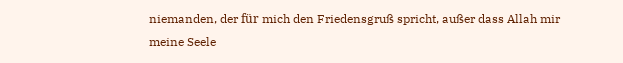niemanden, der für mich den Friedensgruß spricht, außer dass Allah mir
meine Seele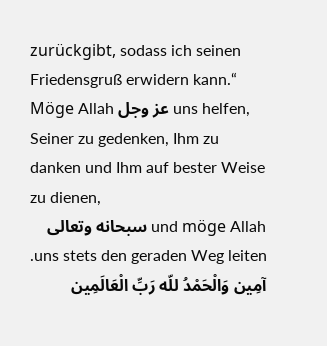zurückgibt, sodass ich seinen Friedensgruß erwidern kann.“
Möge Allah عز وجل uns helfen, Seiner zu gedenken, Ihm zu danken und Ihm auf bester Weise zu dienen,
und möge Allah سبحانه وتعالى uns stets den geraden Weg leiten.
آمِين وَالْحَمْدُ للّه رَبِّ الْعَالَمِين